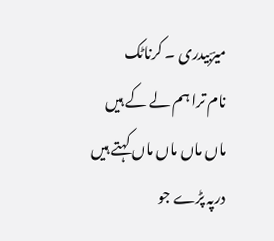میرؔبیدری ۔ کرناٹک
نام ترا ہم لے کے ہیں
ماں ماں ماں ماں کہتے ہیں
درپہ پڑے جو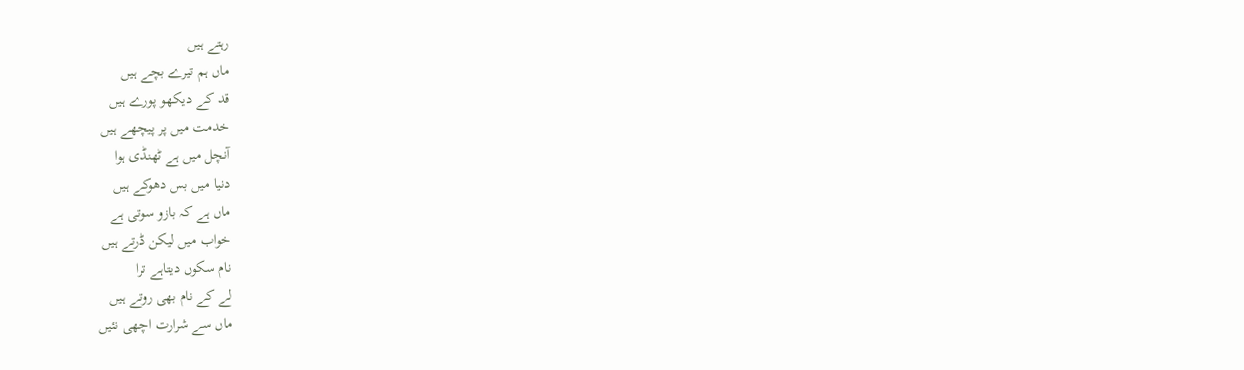رہتے ہیں
ماں ہم تیرے بچے ہیں
قد کے دیکھو پورے ہیں
خدمت میں پر پیچھے ہیں
آنچل میں ہے ٹھنڈی ہوا
دنیا میں بس دھوکے ہیں
ماں ہے کہ بازو سوتی ہے
خواب میں لیکن ڈرتے ہیں
نام سکوں دیتاہے ترا
لے کے نام بھی روتے ہیں
ماں سے شرارت اچھی نئیں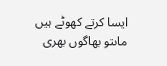ایسا کرتے کھوٹے ہیں
ماںتو بھاگوں بھری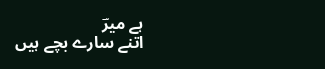ہے میرؔ
اتنے سارے بچے ہیں